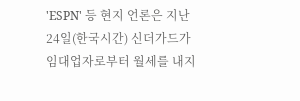'ESPN' 등 현지 언론은 지난 24일(한국시간) 신더가드가 임대업자로부터 월세를 내지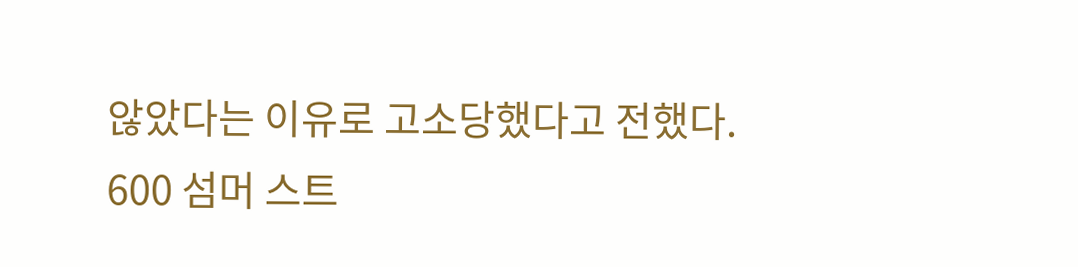않았다는 이유로 고소당했다고 전했다.
600 섬머 스트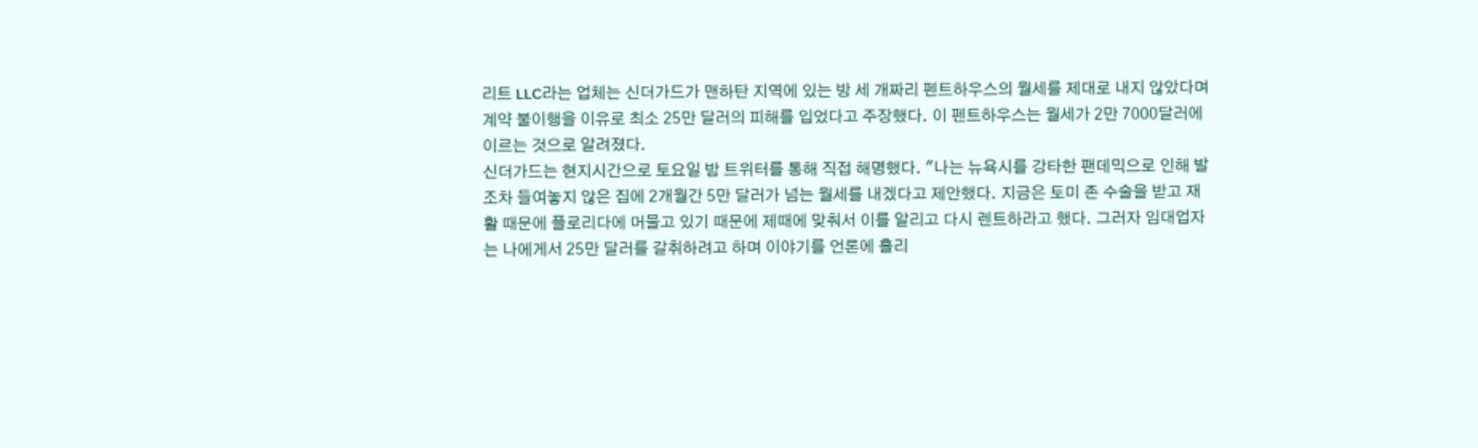리트 LLC라는 업체는 신더가드가 맨하탄 지역에 있는 방 세 개짜리 펜트하우스의 월세를 제대로 내지 않았다며 계약 불이행을 이유로 최소 25만 달러의 피해를 입었다고 주장했다. 이 펜트하우스는 월세가 2만 7000달러에 이르는 것으로 알려졌다.
신더가드는 현지시간으로 토요일 밤 트위터를 통해 직접 해명했다. "나는 뉴욕시를 강타한 팬데믹으로 인해 발조차 들여놓지 않은 집에 2개월간 5만 달러가 넘는 월세를 내겠다고 제안했다. 지금은 토미 존 수술을 받고 재활 때문에 플로리다에 머물고 있기 때문에 제때에 맞춰서 이를 알리고 다시 렌트하라고 했다. 그러자 임대업자는 나에게서 25만 달러를 갈취하려고 하며 이야기를 언론에 흘리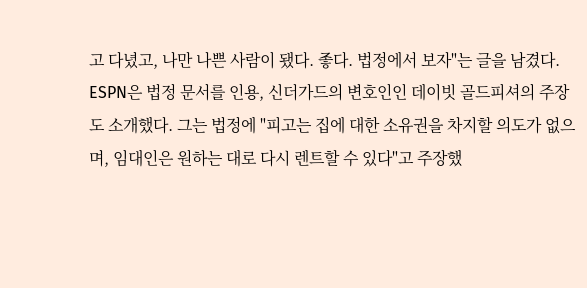고 다녔고, 나만 나쁜 사람이 됐다. 좋다. 법정에서 보자"는 글을 남겼다.
ESPN은 법정 문서를 인용, 신더가드의 변호인인 데이빗 골드피셔의 주장도 소개했다. 그는 법정에 "피고는 집에 대한 소유권을 차지할 의도가 없으며, 임대인은 원하는 대로 다시 렌트할 수 있다"고 주장했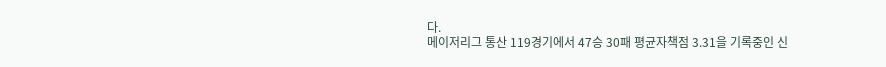다.
메이저리그 통산 119경기에서 47승 30패 평균자책점 3.31을 기록중인 신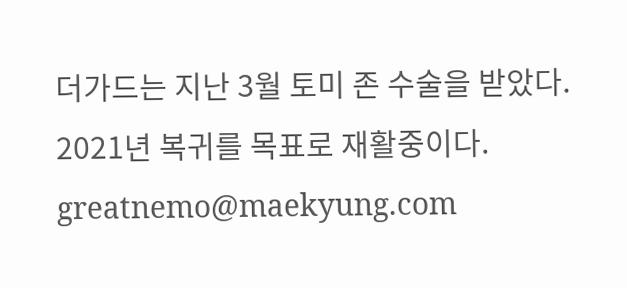더가드는 지난 3월 토미 존 수술을 받았다. 2021년 복귀를 목표로 재활중이다. greatnemo@maekyung.com